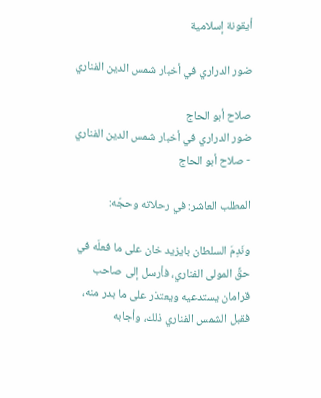أيقونة إسلامية

ضور الدراري في أخبار شمس الدين الفناري

صلاح أبو الحاج
ضور الدراري في أخبار شمس الدين الفناري - صلاح أبو الحاج

المطلب العاشر: في رحلاته وحجّه:

ونَدِمَ السلطان بايزيد خان على ما فعلَه في حقِّ المولى الفناري، فأرسل إلى صاحب قرامان يستدعيه ويعتذر على ما بدر منه، فقبل الشمس الفناري ذلك، وأجابه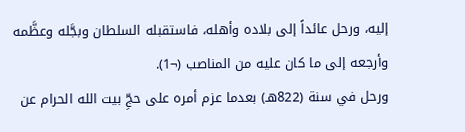إليه، ورحل عائداً إلى بلاده وأهله، فاستقبله السلطان وبجَّله وعظَّمه وأرجعه إلى ما كان عليه من المناصب (¬1).
ورحل في سنة (822هـ) بعدما عزم أمره على حجِّ بيت الله الحرام عن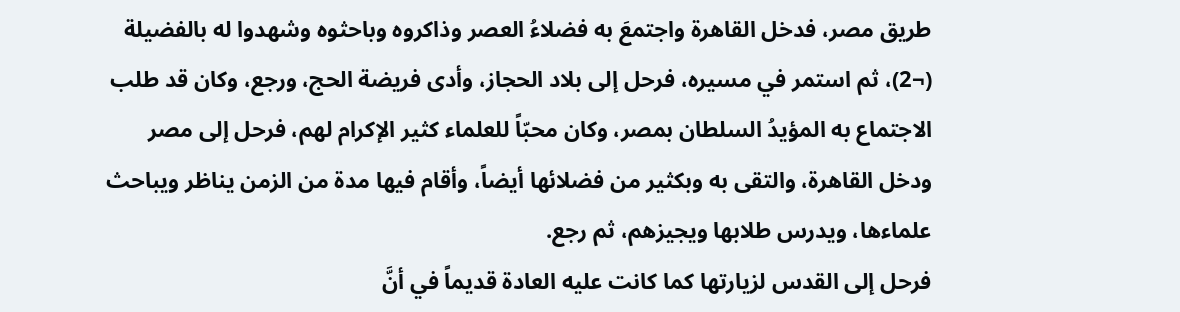طريق مصر، فدخل القاهرة واجتمعَ به فضلاءُ العصر وذاكروه وباحثوه وشهدوا له بالفضيلة (¬2)، ثم استمر في مسيره، فرحل إلى بلاد الحجاز، وأدى فريضة الحج، ورجع، وكان قد طلب الاجتماع به المؤيدُ السلطان بمصر، وكان محبّاً للعلماء كثير الإكرام لهم، فرحل إلى مصر ودخل القاهرة، والتقى به وبكثير من فضلائها أيضاً، وأقام فيها مدة من الزمن يناظر ويباحث علماءها، ويدرس طلابها ويجيزهم، ثم رجع.
فرحل إلى القدس لزيارتها كما كانت عليه العادة قديماً في أنَّ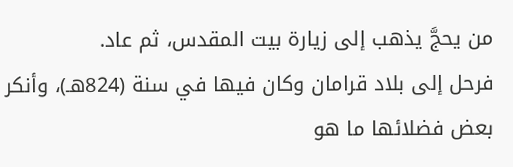من يحجَّ يذهب إلى زيارة بيت المقدس، ثم عاد.
فرحل إلى بلاد قرامان وكان فيها في سنة (824هـ)، وأنكر بعض فضلائها ما هو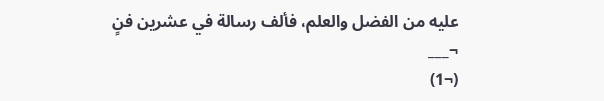عليه من الفضل والعلم، فألف رسالة في عشرين فنٍ
¬___
(¬1)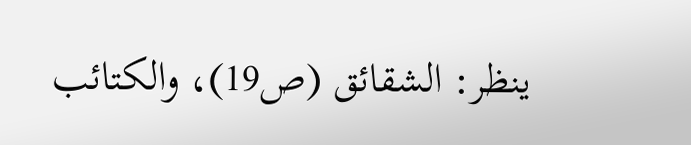ينظر: الشقائق (ص19)، والكتائب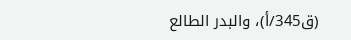(ق345/أ)، والبدر الطالع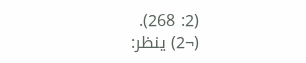(2: 268).
(¬2) ينظر: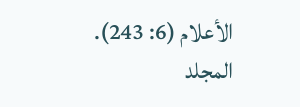الأعلام (6: 243).
المجلد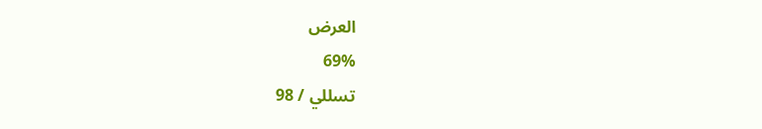العرض
69%
تسللي / 98